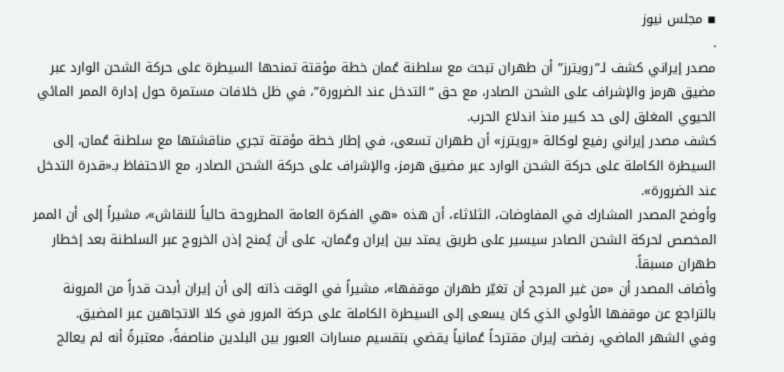▪ مجلس نيوز
.
مصدر إيراني كشف لـ”رويترز” أن طهران تبحث مع سلطنة عُمان خطة مؤقتة تمنحها السيطرة على حركة الشحن الوارد عبر مضيق هرمز والإشراف على الشحن الصادر، مع حق “التدخل عند الضرورة”، في ظل خلافات مستمرة حول إدارة الممر المائي الحيوي المغلق إلى حد كبير منذ اندلاع الحرب.
كشف مصدر إيراني رفيع لوكالة «رويترز» أن طهران تسعى، في إطار خطة مؤقتة تجري مناقشتها مع سلطنة عُمان، إلى السيطرة الكاملة على حركة الشحن الوارد عبر مضيق هرمز، والإشراف على حركة الشحن الصادر، مع الاحتفاظ بـ«قدرة التدخل عند الضرورة».
وأوضح المصدر المشارك في المفاوضات، الثلاثاء، أن هذه «هي الفكرة العامة المطروحة حالياً للنقاش»، مشيراً إلى أن الممر المخصص لحركة الشحن الصادر سيسير على طريق يمتد بين إيران وعُمان، على أن يُمنح إذن الخروج عبر السلطنة بعد إخطار طهران مسبقاً.
وأضاف المصدر أن «من غير المرجح أن تغيّر طهران موقفها»، مشيراً في الوقت ذاته إلى أن إيران أبدت قدراً من المرونة بالتراجع عن موقفها الأولي الذي كان يسعى إلى السيطرة الكاملة على حركة المرور في كلا الاتجاهين عبر المضيق.
وفي الشهر الماضي، رفضت إيران مقترحاً عُمانياً يقضي بتقسيم مسارات العبور بين البلدين مناصفةً، معتبرةً أنه لم يعالج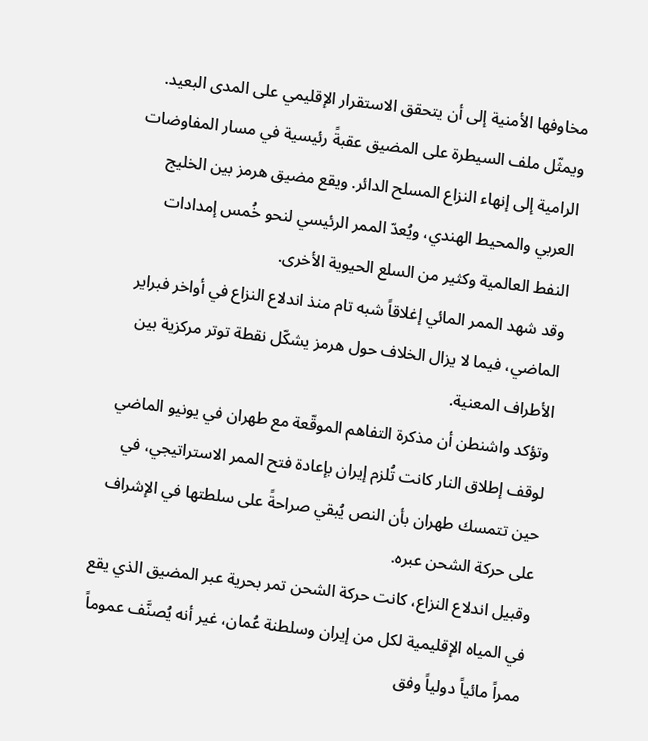مخاوفها الأمنية إلى أن يتحقق الاستقرار الإقليمي على المدى البعيد.
ويمثّل ملف السيطرة على المضيق عقبةً رئيسية في مسار المفاوضات الرامية إلى إنهاء النزاع المسلح الدائر. ويقع مضيق هرمز بين الخليج العربي والمحيط الهندي، ويُعدّ الممر الرئيسي لنحو خُمس إمدادات النفط العالمية وكثير من السلع الحيوية الأخرى.
وقد شهد الممر المائي إغلاقاً شبه تام منذ اندلاع النزاع في أواخر فبراير الماضي، فيما لا يزال الخلاف حول هرمز يشكّل نقطة توتر مركزية بين الأطراف المعنية.
وتؤكد واشنطن أن مذكرة التفاهم الموقّعة مع طهران في يونيو الماضي لوقف إطلاق النار كانت تُلزم إيران بإعادة فتح الممر الاستراتيجي، في حين تتمسك طهران بأن النص يُبقي صراحةً على سلطتها في الإشراف على حركة الشحن عبره.
وقبيل اندلاع النزاع، كانت حركة الشحن تمر بحرية عبر المضيق الذي يقع في المياه الإقليمية لكل من إيران وسلطنة عُمان، غير أنه يُصنَّف عموماً ممراً مائياً دولياً وفق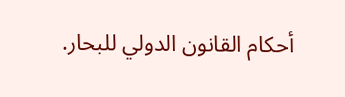أحكام القانون الدولي للبحار.